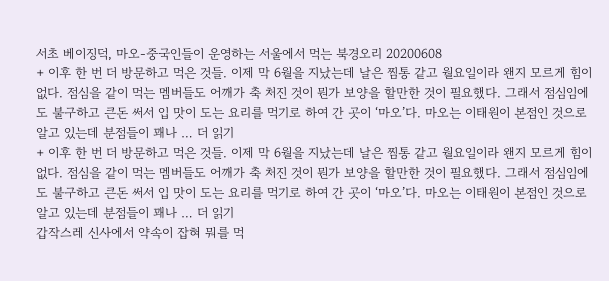서초 베이징덕, 마오-중국인들이 운영하는 서울에서 먹는 북경오리 20200608
+ 이후 한 번 더 방문하고 먹은 것들. 이제 막 6월을 지났는데 날은 찜통 같고 월요일이라 왠지 모르게 힘이 없다. 점심을 같이 먹는 멤버들도 어깨가 축 처진 것이 뭔가 보양을 할만한 것이 필요했다. 그래서 점심임에도 불구하고 큰돈 써서 입 맛이 도는 요리를 먹기로 하여 간 곳이 ‘마오’다. 마오는 이태원이 본점인 것으로 알고 있는데 분점들이 꽤나 … 더 읽기
+ 이후 한 번 더 방문하고 먹은 것들. 이제 막 6월을 지났는데 날은 찜통 같고 월요일이라 왠지 모르게 힘이 없다. 점심을 같이 먹는 멤버들도 어깨가 축 처진 것이 뭔가 보양을 할만한 것이 필요했다. 그래서 점심임에도 불구하고 큰돈 써서 입 맛이 도는 요리를 먹기로 하여 간 곳이 ‘마오’다. 마오는 이태원이 본점인 것으로 알고 있는데 분점들이 꽤나 … 더 읽기
갑작스레 신사에서 약속이 잡혀 뭐를 먹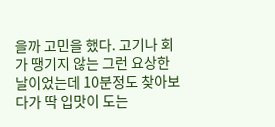을까 고민을 했다. 고기나 회가 땡기지 않는 그런 요상한 날이었는데 10분정도 찾아보다가 딱 입맛이 도는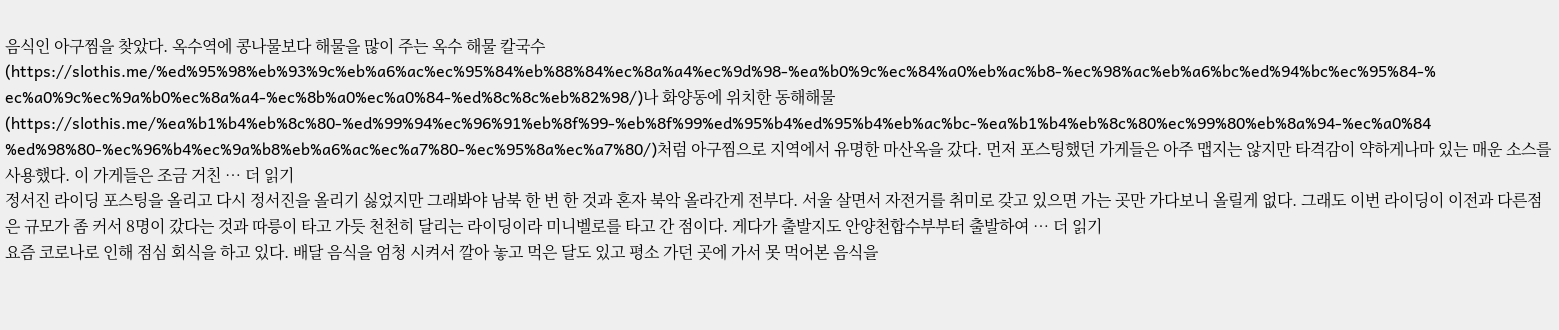음식인 아구찜을 찾았다. 옥수역에 콩나물보다 해물을 많이 주는 옥수 해물 칼국수(https://slothis.me/%ed%95%98%eb%93%9c%eb%a6%ac%ec%95%84%eb%88%84%ec%8a%a4%ec%9d%98-%ea%b0%9c%ec%84%a0%eb%ac%b8-%ec%98%ac%eb%a6%bc%ed%94%bc%ec%95%84-%ec%a0%9c%ec%9a%b0%ec%8a%a4-%ec%8b%a0%ec%a0%84-%ed%8c%8c%eb%82%98/)나 화양동에 위치한 동해해물(https://slothis.me/%ea%b1%b4%eb%8c%80-%ed%99%94%ec%96%91%eb%8f%99-%eb%8f%99%ed%95%b4%ed%95%b4%eb%ac%bc-%ea%b1%b4%eb%8c%80%ec%99%80%eb%8a%94-%ec%a0%84%ed%98%80-%ec%96%b4%ec%9a%b8%eb%a6%ac%ec%a7%80-%ec%95%8a%ec%a7%80/)처럼 아구찜으로 지역에서 유명한 마산옥을 갔다. 먼저 포스팅했던 가게들은 아주 맵지는 않지만 타격감이 약하게나마 있는 매운 소스를 사용했다. 이 가게들은 조금 거친 … 더 읽기
정서진 라이딩 포스팅을 올리고 다시 정서진을 올리기 싫었지만 그래봐야 남북 한 번 한 것과 혼자 북악 올라간게 전부다. 서울 살면서 자전거를 취미로 갖고 있으면 가는 곳만 가다보니 올릴게 없다. 그래도 이번 라이딩이 이전과 다른점은 규모가 좀 커서 8명이 갔다는 것과 따릉이 타고 가듯 천천히 달리는 라이딩이라 미니벨로를 타고 간 점이다. 게다가 출발지도 안양천합수부부터 출발하여 … 더 읽기
요즘 코로나로 인해 점심 회식을 하고 있다. 배달 음식을 엄청 시켜서 깔아 놓고 먹은 달도 있고 평소 가던 곳에 가서 못 먹어본 음식을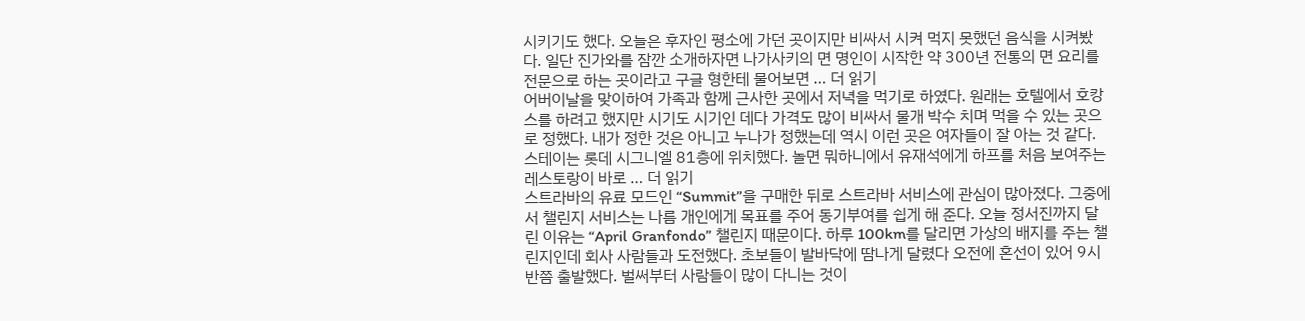시키기도 했다. 오늘은 후자인 평소에 가던 곳이지만 비싸서 시켜 먹지 못했던 음식을 시켜봤다. 일단 진가와를 잠깐 소개하자면 나가사키의 면 명인이 시작한 약 300년 전통의 면 요리를 전문으로 하는 곳이라고 구글 형한테 물어보면 … 더 읽기
어버이날을 맞이하여 가족과 함께 근사한 곳에서 저녁을 먹기로 하였다. 원래는 호텔에서 호캉스를 하려고 했지만 시기도 시기인 데다 가격도 많이 비싸서 물개 박수 치며 먹을 수 있는 곳으로 정했다. 내가 정한 것은 아니고 누나가 정했는데 역시 이런 곳은 여자들이 잘 아는 것 같다. 스테이는 롯데 시그니엘 81층에 위치했다. 놀면 뭐하니에서 유재석에게 하프를 처음 보여주는 레스토랑이 바로 … 더 읽기
스트라바의 유료 모드인 “Summit”을 구매한 뒤로 스트라바 서비스에 관심이 많아졌다. 그중에서 챌린지 서비스는 나름 개인에게 목표를 주어 동기부여를 쉽게 해 준다. 오늘 정서진까지 달린 이유는 “April Granfondo” 챌린지 때문이다. 하루 100km를 달리면 가상의 배지를 주는 챌린지인데 회사 사람들과 도전했다. 초보들이 발바닥에 땀나게 달렸다 오전에 혼선이 있어 9시반쯤 출발했다. 벌써부터 사람들이 많이 다니는 것이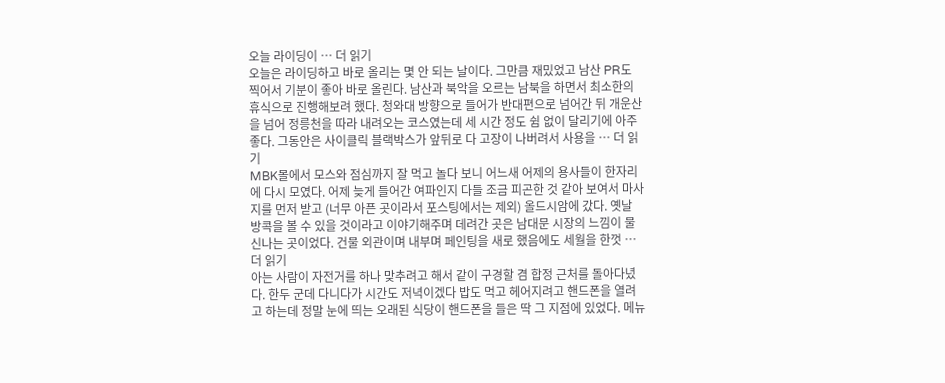오늘 라이딩이 … 더 읽기
오늘은 라이딩하고 바로 올리는 몇 안 되는 날이다. 그만큼 재밌었고 남산 PR도 찍어서 기분이 좋아 바로 올린다. 남산과 북악을 오르는 남북을 하면서 최소한의 휴식으로 진행해보려 했다. 청와대 방향으로 들어가 반대편으로 넘어간 뒤 개운산을 넘어 정릉천을 따라 내려오는 코스였는데 세 시간 정도 쉼 없이 달리기에 아주 좋다. 그동안은 사이클릭 블랙박스가 앞뒤로 다 고장이 나버려서 사용을 … 더 읽기
MBK몰에서 모스와 점심까지 잘 먹고 놀다 보니 어느새 어제의 용사들이 한자리에 다시 모였다. 어제 늦게 들어간 여파인지 다들 조금 피곤한 것 같아 보여서 마사지를 먼저 받고 (너무 아픈 곳이라서 포스팅에서는 제외) 올드시암에 갔다. 옛날 방콕을 볼 수 있을 것이라고 이야기해주며 데려간 곳은 남대문 시장의 느낌이 물신나는 곳이었다. 건물 외관이며 내부며 페인팅을 새로 했음에도 세월을 한껏 … 더 읽기
아는 사람이 자전거를 하나 맞추려고 해서 같이 구경할 겸 합정 근처를 돌아다녔다. 한두 군데 다니다가 시간도 저녁이겠다 밥도 먹고 헤어지려고 핸드폰을 열려고 하는데 정말 눈에 띄는 오래된 식당이 핸드폰을 들은 딱 그 지점에 있었다. 메뉴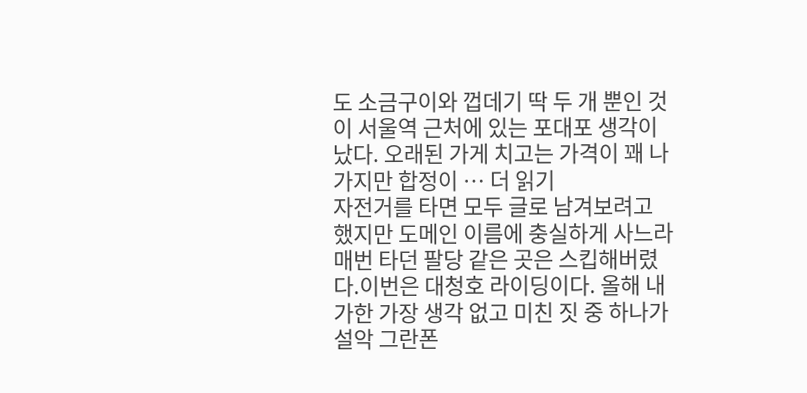도 소금구이와 껍데기 딱 두 개 뿐인 것이 서울역 근처에 있는 포대포 생각이 났다. 오래된 가게 치고는 가격이 꽤 나가지만 합정이 … 더 읽기
자전거를 타면 모두 글로 남겨보려고 했지만 도메인 이름에 충실하게 사느라 매번 타던 팔당 같은 곳은 스킵해버렸다.이번은 대청호 라이딩이다. 올해 내가한 가장 생각 없고 미친 짓 중 하나가 설악 그란폰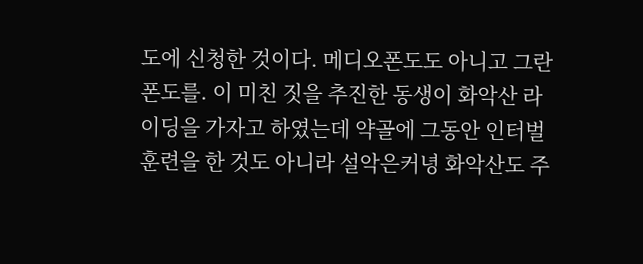도에 신청한 것이다. 메디오폰도도 아니고 그란폰도를. 이 미친 짓을 추진한 동생이 화악산 라이딩을 가자고 하였는데 약골에 그동안 인터벌 훈련을 한 것도 아니라 설악은커녕 화악산도 주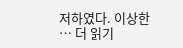저하였다. 이상한 … 더 읽기